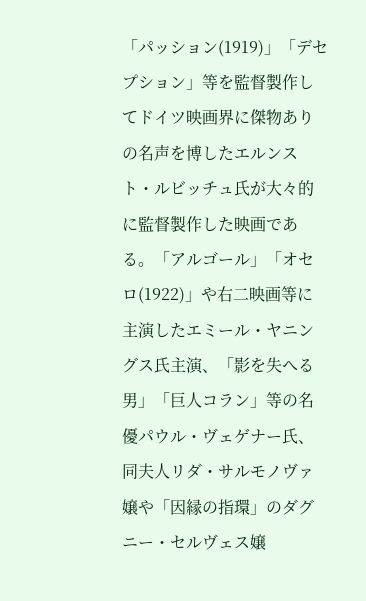「パッション(1919)」「デセプション」等を監督製作してドイツ映画界に傑物ありの名声を博したエルンスト・ルビッチュ氏が大々的に監督製作した映画である。「アルゴール」「オセロ(1922)」や右二映画等に主演したエミール・ヤニングス氏主演、「影を失へる男」「巨人コラン」等の名優パウル・ヴェゲナー氏、同夫人リダ・サルモノヴァ嬢や「因縁の指環」のダグニー・セルヴェス嬢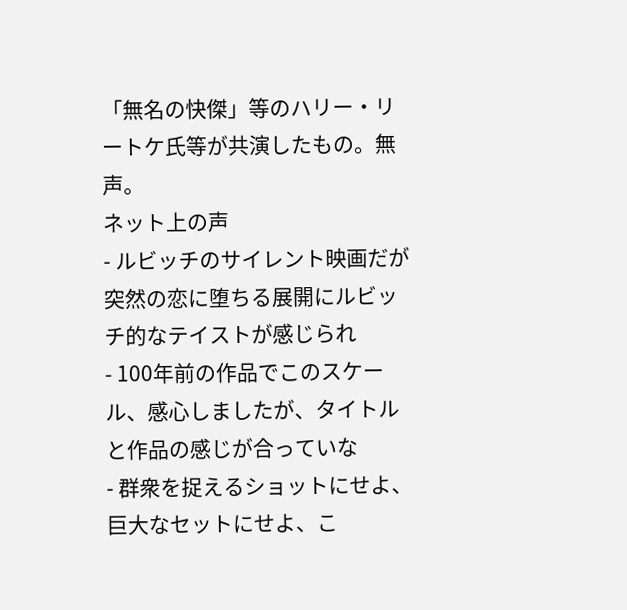「無名の快傑」等のハリー・リートケ氏等が共演したもの。無声。
ネット上の声
- ルビッチのサイレント映画だが突然の恋に堕ちる展開にルビッチ的なテイストが感じられ
- 100年前の作品でこのスケール、感心しましたが、タイトルと作品の感じが合っていな
- 群衆を捉えるショットにせよ、巨大なセットにせよ、こ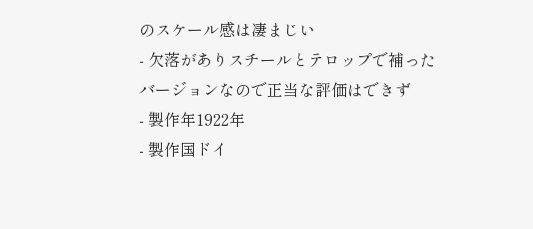のスケール感は凄まじい
- 欠落がありスチールとテロップで補ったバージョンなので正当な評価はできず
- 製作年1922年
- 製作国ドイ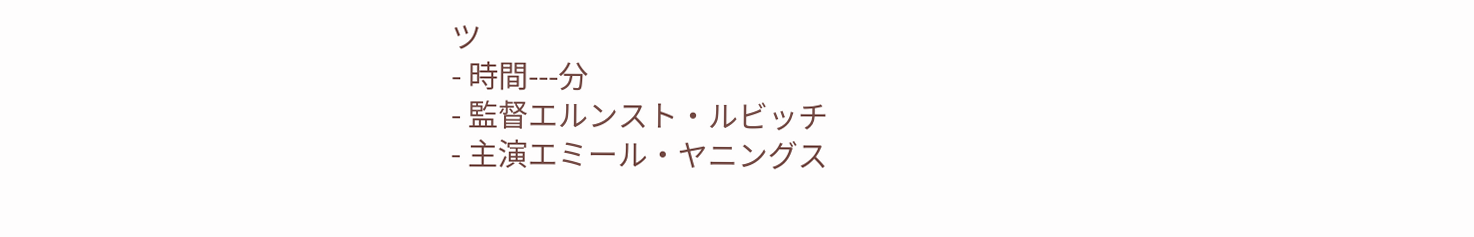ツ
- 時間---分
- 監督エルンスト・ルビッチ
- 主演エミール・ヤニングス